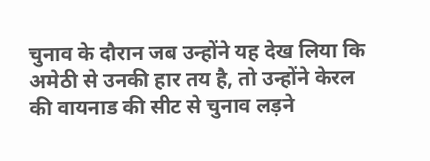चुनाव के दौरान जब उन्होंने यह देख लिया कि अमेठी से उनकी हार तय है, तो उन्होंने केरल की वायनाड की सीट से चुनाव लड़ने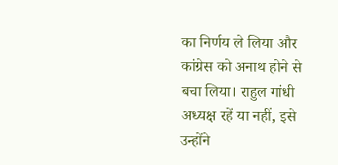का निर्णय ले लिया और कांग्रेस को अनाथ होने से बचा लिया। राहुल गांधी अध्यक्ष रहें या नहीं, इसे उन्होंने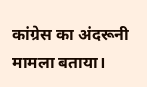कांग्रेस का अंदरूनी मामला बताया।